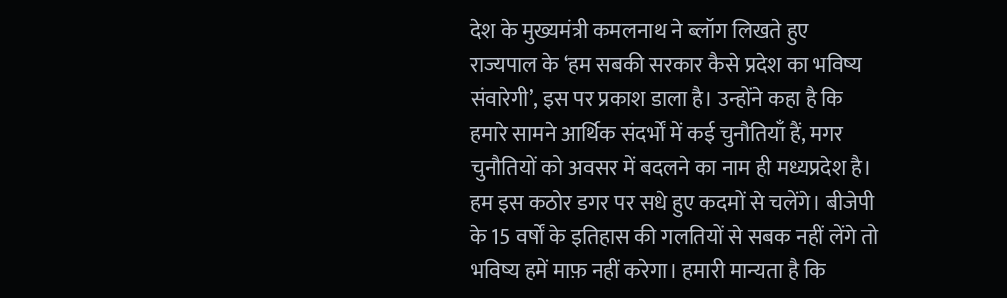देश के मुख्यमंत्री कमलनाथ ने ब्लॉग लिखते हुए राज्यपाल के ‘हम सबकी सरकार कैसे प्रदेश का भविष्य संवारेगी’, इस पर प्रकाश डाला है। उन्होंने कहा है कि हमारे सामने आर्थिक संदर्भों में कई चुनौतियाँ हैं, मगर चुनौतियों को अवसर में बदलने का नाम ही मध्यप्रदेश है। हम इस कठोर डगर पर सधे हुए कदमों से चलेंगे। बीजेपी के 15 वर्षों के इतिहास की गलतियों से सबक नहीं लेंगे तो भविष्य हमें माफ़ नहीं करेगा। हमारी मान्यता है कि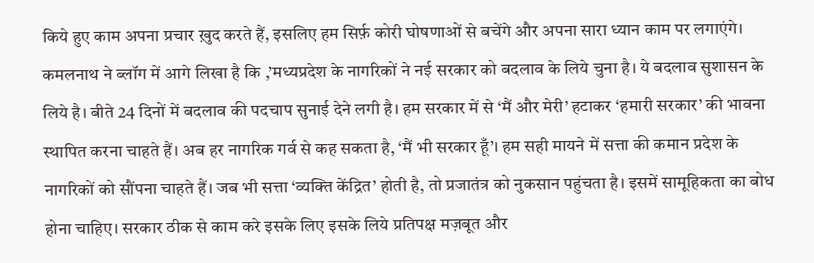किये हुए काम अपना प्रचार ख़ुद करते हैं, इसलिए हम सिर्फ़ कोरी घोषणाओं से बचेंगे और अपना सारा ध्यान काम पर लगाएंगे।
कमलनाथ ने ब्लॉग में आगे लिखा है कि ,’मध्यप्रदेश के नागरिकों ने नई सरकार को बदलाव के लिये चुना है। ये बदलाव सुशासन के लिये है। बीते 24 दिनों में बदलाव की पदचाप सुनाई देने लगी है। हम सरकार में से ‘मैं और मेरी’ हटाकर ‘हमारी सरकार’ की भावना स्थापित करना चाहते हैं। अब हर नागरिक गर्व से कह सकता है, ‘मैं भी सरकार हूँ’। हम सही मायने में सत्ता की कमान प्रदेश के नागरिकों को सौंपना चाहते हैं। जब भी सत्ता ‘व्यक्ति केंद्रित’ होती है, तो प्रजातंत्र को नुकसान पहुंचता है। इसमें सामूहिकता का बोध होना चाहिए। सरकार ठीक से काम करे इसके लिए इसके लिये प्रतिपक्ष मज़बूत और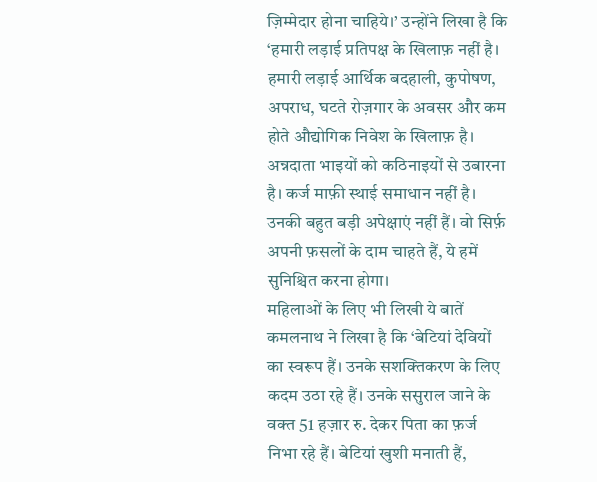ज़िम्मेदार होना चाहिये।’ उन्होंने लिखा है कि ‘हमारी लड़ाई प्रतिपक्ष के खिलाफ़ नहीं है। हमारी लड़ाई आर्थिक बदहाली, कुपोषण, अपराध, घटते रोज़गार के अवसर और कम होते औद्योगिक निवेश के खिलाफ़ है। अन्नदाता भाइयों को कठिनाइयों से उबारना है। कर्ज माफ़ी स्थाई समाधान नहीं है। उनकी बहुत बड़ी अपेक्षाएं नहीं हैं। वो सिर्फ़ अपनी फ़सलों के दाम चाहते हैं, ये हमें सुनिश्चित करना होगा।
महिलाओं के लिए भी लिखी ये बातें
कमलनाथ ने लिखा है कि ‘बेटियां देवियों का स्वरूप हैं। उनके सशक्तिकरण के लिए कदम उठा रहे हैं। उनके ससुराल जाने के वक्त 51 हज़ार रु. देकर पिता का फ़र्ज निभा रहे हैं। बेटियां खुशी मनाती हैं,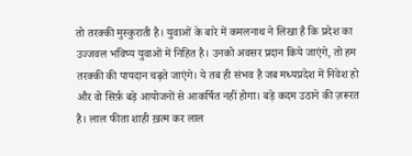तो तरक्की मुस्कुराती है। युवाओं के बारे में कमलनाथ ने लिखा है कि प्रदेश का उज्जवल भविष्य युवाओं में निहित है। उनको अवसर प्रदान किये जाएंगे, तो हम तरक्की की पायदान चढ़ते जाएंगे। ये तब ही संभव है जब मध्यप्रदेश में निवेश हो और वो सिर्फ़ बड़े आयोजनों से आकर्षित नहीं होगा। बड़े कदम उठाने की ज़रूरत है। लाल फीता शाही ख़त्म कर लाल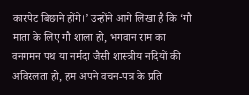कारपेट बिछाने होंगे।’ उन्होंने आगे लिखा है कि ‘गौ माता के लिए गौ शाला हो, भगवान राम का वनगमन पथ या नर्मदा जैसी शास्त्रीय नदियों की अविरलता हो, हम अपने वचन-पत्र के प्रति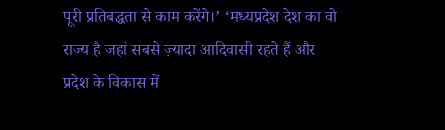पूरी प्रतिबद्धता से काम करेंगे।’ ‘मध्यप्रदेश देश का वो राज्य है जहां सबसे ज़्यादा आदिवासी रहते हैं और प्रदेश के विकास में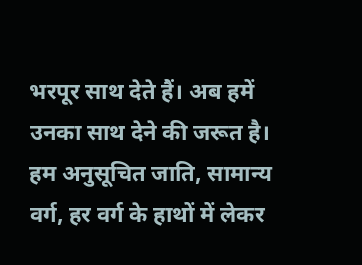भरपूर साथ देते हैं। अब हमें उनका साथ देने की जरूत है। हम अनुसूचित जाति, सामान्य वर्ग, हर वर्ग के हाथों में लेकर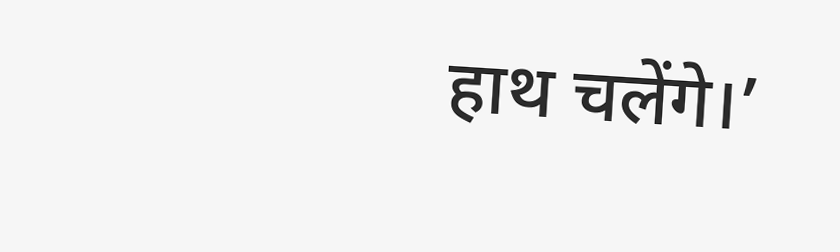हाथ चलेंगे।’